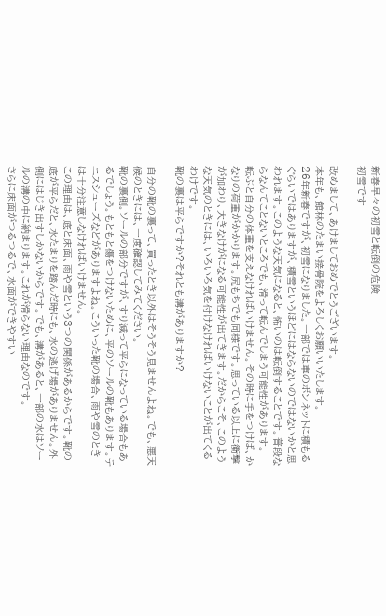新春早々の初雪と転倒の危険
初雪です

改めまして、あけましておめでとうございます。
本年も、館林のたまい接骨院をよろしくお願いいたします。
26年新春ですが、初雪になりました。一部では車のボンネットに積もるぐらいではありますが、積雪というほどにはならないのではないかと思われます。このような天気になると、怖いのは転倒することです。普段ならなんてことないところでも、滑って転んでしまう可能性があります。
転ぶと自分の体重を支えなければいけません。その時に手をつけば、かなりの荷重がかかります。尻もちでも同様です。思っている以上に衝撃が加わり、大きなけがになる可能性が出てきます。だからこそ、このような天気のときには、いろいろ気を付けなければいけないことが出てくるわけです。
靴の裏は平らですか?それとも溝がありますか?

自分の靴の裏って、買ったとき以外はそうそう見ませんよね。でも、悪天候のときには、一度確認してみてください。
靴の裏側。ソールの部分ですが、すり減って平らになっている場合もあるでしょう。もともと傷をつけないために、平のソールの靴もあります。テニスシューズなどがありますよね。こういった靴の場合、雨や雪のときは十分注意しなければいけません。
この理由は、底と床面、雨や雪という3つの関係があるからです。靴の底が平らだと、水たまりを踏んだ時にも、水の逃げ場がありません。外側にはじき出すしかないからです。でも、溝があると、一部の水はソールの溝の中に納まります。これが滑らない理由なのです。
さらに床面がつるつるで、水面ができやすい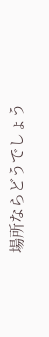場所ならどうでしょう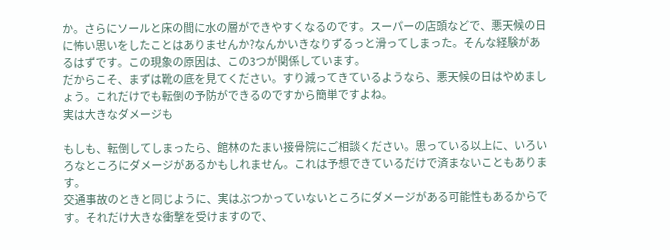か。さらにソールと床の間に水の層ができやすくなるのです。スーパーの店頭などで、悪天候の日に怖い思いをしたことはありませんか?なんかいきなりずるっと滑ってしまった。そんな経験があるはずです。この現象の原因は、この3つが関係しています。
だからこそ、まずは靴の底を見てください。すり減ってきているようなら、悪天候の日はやめましょう。これだけでも転倒の予防ができるのですから簡単ですよね。
実は大きなダメージも

もしも、転倒してしまったら、館林のたまい接骨院にご相談ください。思っている以上に、いろいろなところにダメージがあるかもしれません。これは予想できているだけで済まないこともあります。
交通事故のときと同じように、実はぶつかっていないところにダメージがある可能性もあるからです。それだけ大きな衝撃を受けますので、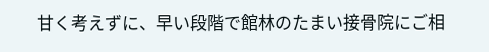甘く考えずに、早い段階で館林のたまい接骨院にご相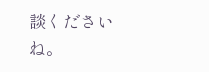談くださいね。